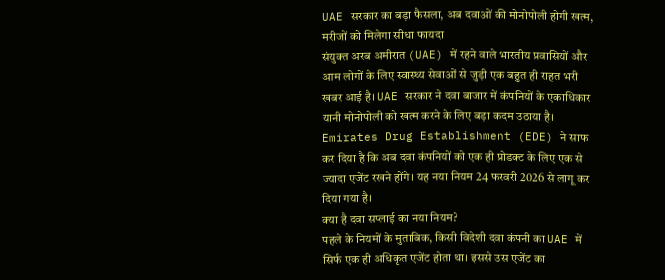UAE सरकार का बड़ा फैसला, अब दवाओं की मोनोपोली होगी खत्म, मरीजों को मिलेगा सीधा फायदा
संयुक्त अरब अमीरात (UAE) में रहने वाले भारतीय प्रवासियों और आम लोगों के लिए स्वास्थ्य सेवाओं से जुड़ी एक बहुत ही राहत भरी खबर आई है। UAE सरकार ने दवा बाजार में कंपनियों के एकाधिकार यानी मोनोपोली को खत्म करने के लिए बड़ा कदम उठाया है। Emirates Drug Establishment (EDE) ने साफ कर दिया है कि अब दवा कंपनियों को एक ही प्रोडक्ट के लिए एक से ज्यादा एजेंट रखने होंगे। यह नया नियम 24 फरवरी 2026 से लागू कर दिया गया है।
क्या है दवा सप्लाई का नया नियम?
पहले के नियमों के मुताबिक, किसी विदेशी दवा कंपनी का UAE में सिर्फ एक ही अधिकृत एजेंट होता था। इससे उस एजेंट का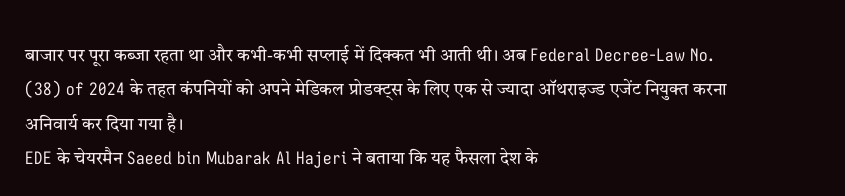बाजार पर पूरा कब्जा रहता था और कभी-कभी सप्लाई में दिक्कत भी आती थी। अब Federal Decree-Law No. (38) of 2024 के तहत कंपनियों को अपने मेडिकल प्रोडक्ट्स के लिए एक से ज्यादा ऑथराइज्ड एजेंट नियुक्त करना अनिवार्य कर दिया गया है।
EDE के चेयरमैन Saeed bin Mubarak Al Hajeri ने बताया कि यह फैसला देश के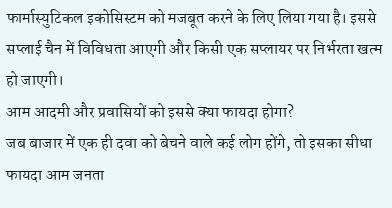फार्मास्युटिकल इकोसिस्टम को मजबूत करने के लिए लिया गया है। इससे सप्लाई चैन में विविधता आएगी और किसी एक सप्लायर पर निर्भरता खत्म हो जाएगी।
आम आदमी और प्रवासियों को इससे क्या फायदा होगा?
जब बाजार में एक ही दवा को बेचने वाले कई लोग होंगे, तो इसका सीधा फायदा आम जनता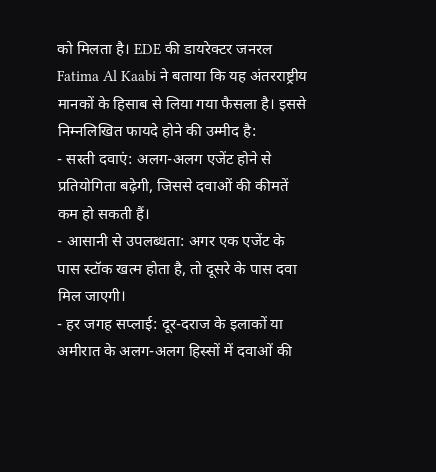को मिलता है। EDE की डायरेक्टर जनरल Fatima Al Kaabi ने बताया कि यह अंतरराष्ट्रीय मानकों के हिसाब से लिया गया फैसला है। इससे निम्नलिखित फायदे होने की उम्मीद है:
- सस्ती दवाएं: अलग-अलग एजेंट होने से प्रतियोगिता बढ़ेगी, जिससे दवाओं की कीमतें कम हो सकती हैं।
- आसानी से उपलब्धता: अगर एक एजेंट के पास स्टॉक खत्म होता है, तो दूसरे के पास दवा मिल जाएगी।
- हर जगह सप्लाई: दूर-दराज के इलाकों या अमीरात के अलग-अलग हिस्सों में दवाओं की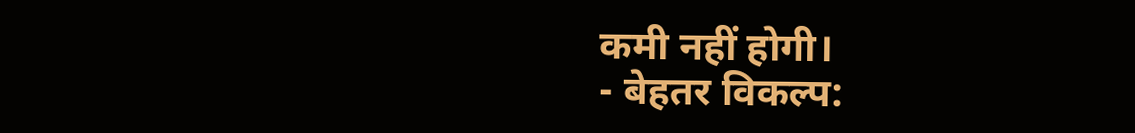कमी नहीं होगी।
- बेहतर विकल्प: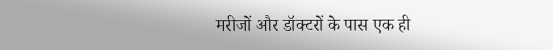मरीजों और डॉक्टरों के पास एक ही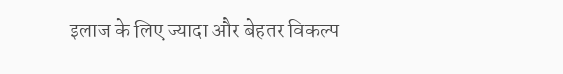इलाज के लिए ज्यादा और बेहतर विकल्प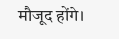मौजूद होंगे।